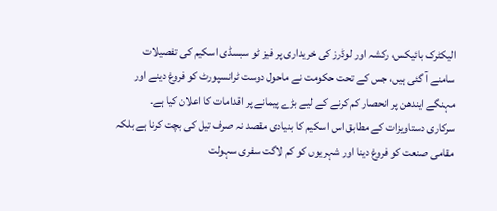الیکٹرک بائیکس، رکشہ اور لوڈرز کی خریداری پر فیز ٹو سبسڈی اسکیم کی تفصیلات سامنے آ گئی ہیں، جس کے تحت حکومت نے ماحول دوست ٹرانسپورٹ کو فروغ دینے اور مہنگے ایندھن پر انحصار کم کرنے کے لیے بڑے پیمانے پر اقدامات کا اعلان کیا ہے۔
سرکاری دستاویزات کے مطابق اس اسکیم کا بنیادی مقصد نہ صرف تیل کی بچت کرنا ہے بلکہ مقامی صنعت کو فروغ دینا اور شہریوں کو کم لاگت سفری سہولت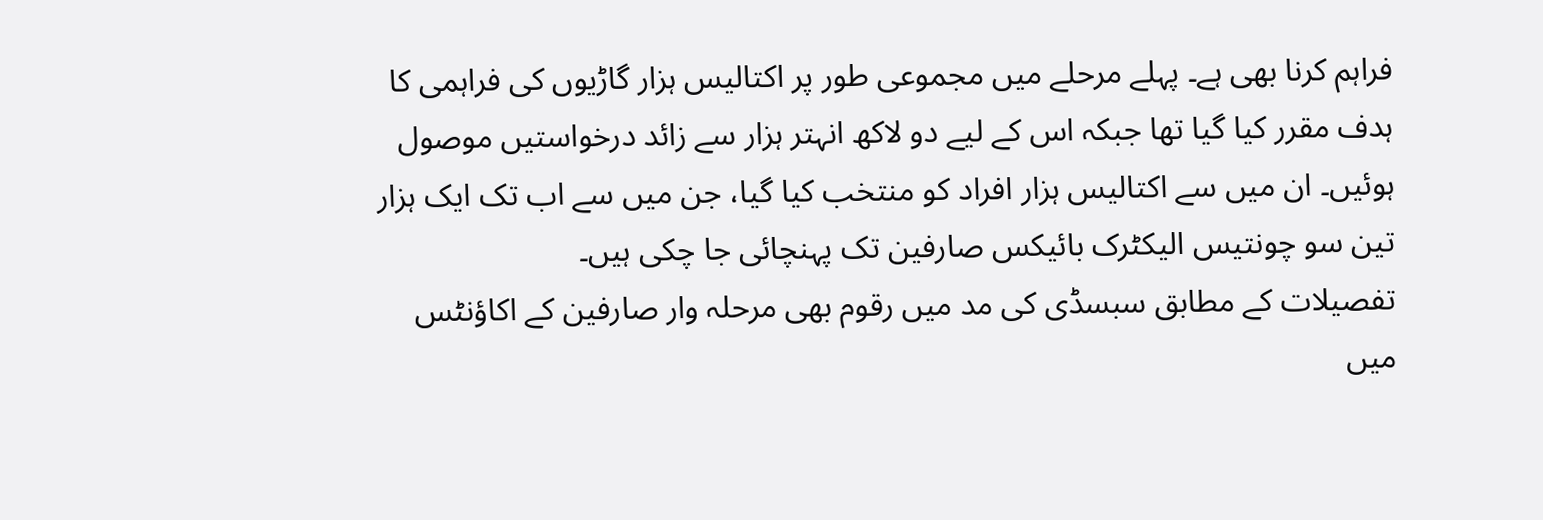فراہم کرنا بھی ہے۔ پہلے مرحلے میں مجموعی طور پر اکتالیس ہزار گاڑیوں کی فراہمی کا ہدف مقرر کیا گیا تھا جبکہ اس کے لیے دو لاکھ انہتر ہزار سے زائد درخواستیں موصول ہوئیں۔ ان میں سے اکتالیس ہزار افراد کو منتخب کیا گیا، جن میں سے اب تک ایک ہزار تین سو چونتیس الیکٹرک بائیکس صارفین تک پہنچائی جا چکی ہیں۔
تفصیلات کے مطابق سبسڈی کی مد میں رقوم بھی مرحلہ وار صارفین کے اکاؤنٹس میں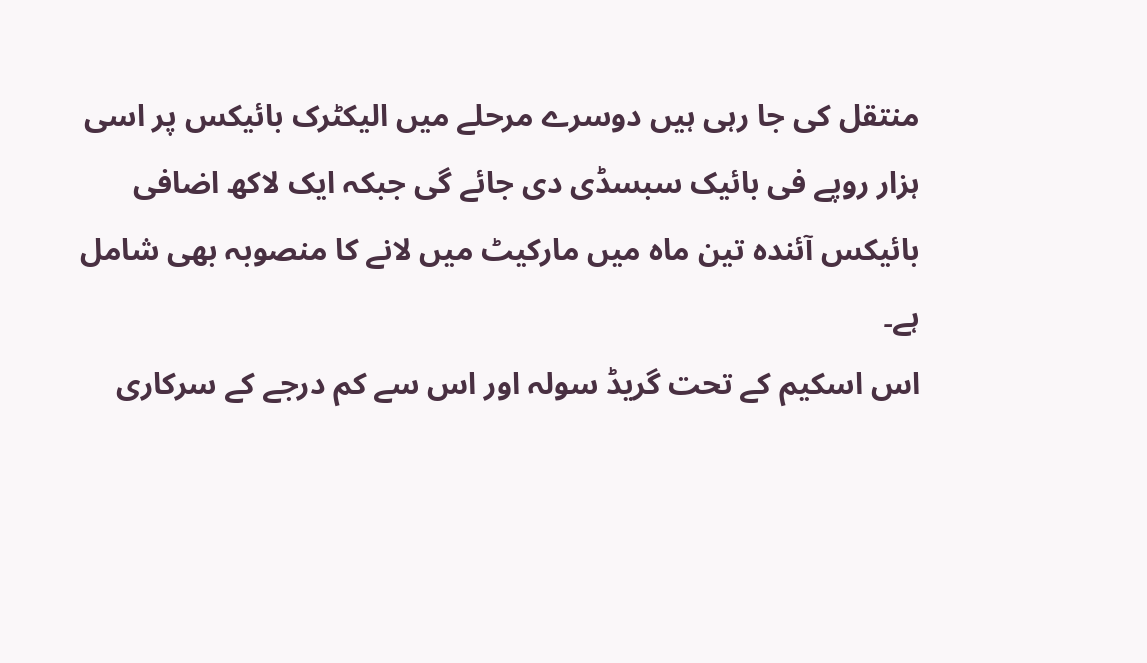منتقل کی جا رہی ہیں دوسرے مرحلے میں الیکٹرک بائیکس پر اسی ہزار روپے فی بائیک سبسڈی دی جائے گی جبکہ ایک لاکھ اضافی بائیکس آئندہ تین ماہ میں مارکیٹ میں لانے کا منصوبہ بھی شامل ہے۔
اس اسکیم کے تحت گریڈ سولہ اور اس سے کم درجے کے سرکاری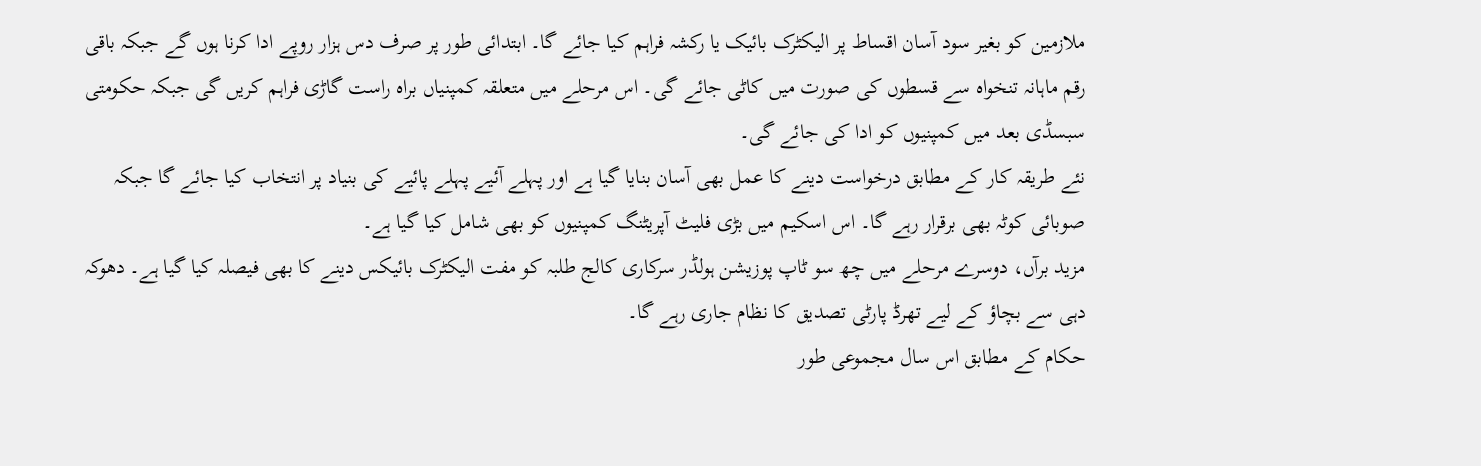ملازمین کو بغیر سود آسان اقساط پر الیکٹرک بائیک یا رکشہ فراہم کیا جائے گا۔ ابتدائی طور پر صرف دس ہزار روپے ادا کرنا ہوں گے جبکہ باقی رقم ماہانہ تنخواہ سے قسطوں کی صورت میں کاٹی جائے گی۔ اس مرحلے میں متعلقہ کمپنیاں براہ راست گاڑی فراہم کریں گی جبکہ حکومتی سبسڈی بعد میں کمپنیوں کو ادا کی جائے گی۔
نئے طریقہ کار کے مطابق درخواست دینے کا عمل بھی آسان بنایا گیا ہے اور پہلے آئیے پہلے پائیے کی بنیاد پر انتخاب کیا جائے گا جبکہ صوبائی کوٹہ بھی برقرار رہے گا۔ اس اسکیم میں بڑی فلیٹ آپریٹنگ کمپنیوں کو بھی شامل کیا گیا ہے۔
مزید برآں، دوسرے مرحلے میں چھ سو ٹاپ پوزیشن ہولڈر سرکاری کالج طلبہ کو مفت الیکٹرک بائیکس دینے کا بھی فیصلہ کیا گیا ہے۔ دھوکہ دہی سے بچاؤ کے لیے تھرڈ پارٹی تصدیق کا نظام جاری رہے گا۔
حکام کے مطابق اس سال مجموعی طور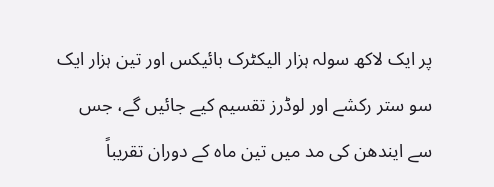پر ایک لاکھ سولہ ہزار الیکٹرک بائیکس اور تین ہزار ایک سو ستر رکشے اور لوڈرز تقسیم کیے جائیں گے، جس سے ایندھن کی مد میں تین ماہ کے دوران تقریباً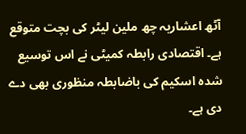آٹھ اعشاریہ چھ ملین لیٹر کی بچت متوقع ہے۔ اقتصادی رابطہ کمیٹی نے اس توسیع شدہ اسکیم کی باضابطہ منظوری بھی دے دی ہے۔